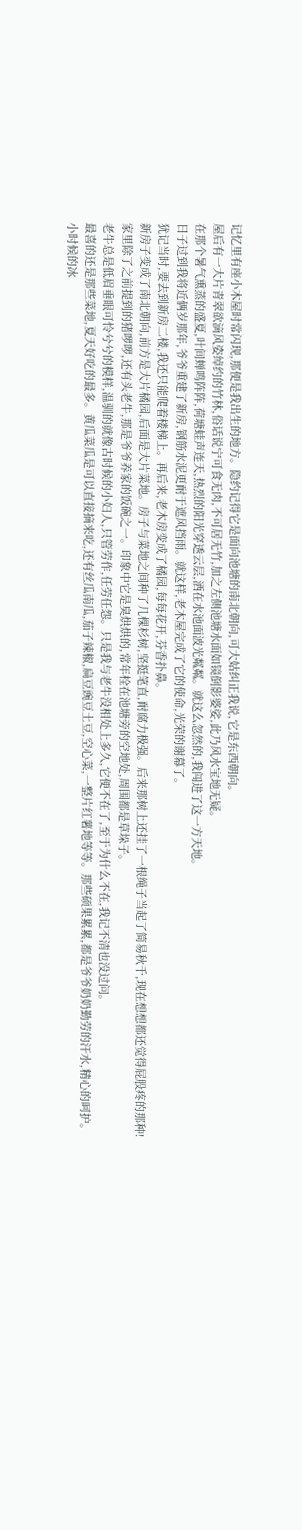记忆里有座小木屋时常闪现,那便是我出生的地方。隐约记得它是面向池塘的南北朝向,可大姑纠正我说,它是东西朝向。
屋后有一大片青翠欲滴风姿绰约的竹林,俗话说宁可食无肉,不可居无竹,加之左侧池塘水面如镜倒影婆娑,此乃风水宝地无疑。
在那个暑气熏蒸的盛夏,叶间蝉鸣阵阵,荷塘蛙声连天,热烈的阳光穿透云层,洒在水池面波光粼粼。就这么忽然的,我闯进了这一方天地。
日子过到我将近俩岁那年,爷爷重建了新房,钢筋水泥更耐于遮风挡雨。就这样,老木屋完成了它的使命,光荣的谢幕了。
犹记当时,要去到新房二楼,我还只能爬着楼梯上。再后来,老木房变成了橘园,每每花开,芬香扑鼻。
新房子变成了南北朝向,前方是大片橘园,后面是大片菜地。房子与菜地之间种了几棵杉树,坚挺笔直,耐腐力极强。后来那树上还挂了一根绳子当起了简易秋千,现在想想都还觉得屁股疼的那种!
家里除了之前提到的猪啰啰,还有头老牛,那是爷爷养家的饭碗之一。印象中它是臭烘烘的,常年栓在池塘旁的空地处,周围都是草垛子。
老牛总是低眉垂眼可怜兮兮的模样,温驯的就像古时候的小妇人,只管劳作,任劳任怨。只是我与老牛没相处上多久,它便不在了,至于为什么不在,我记不清也没过问。
最喜的还是那些菜地,夏天好吃的最多。黄瓜菜瓜是可以直接摘来吃,还有丝瓜南瓜,茄子辣椒,扁豆豌豆土豆,空心菜,一整片红薯地等等。那些硕果累累,都是爷爷奶奶勤劳的汗水,精心的呵护。
小时候的冰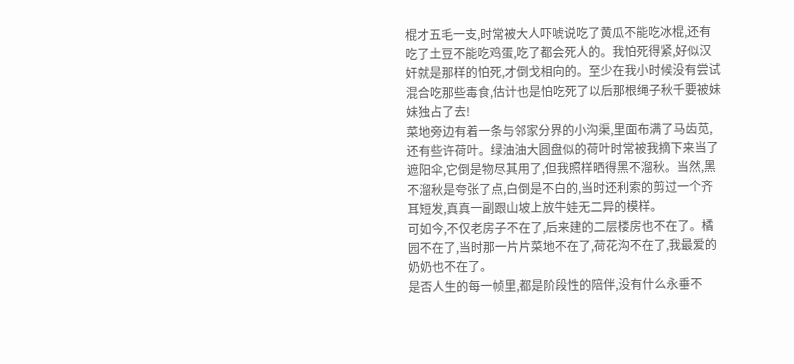棍才五毛一支,时常被大人吓唬说吃了黄瓜不能吃冰棍,还有吃了土豆不能吃鸡蛋,吃了都会死人的。我怕死得紧,好似汉奸就是那样的怕死,才倒戈相向的。至少在我小时候没有尝试混合吃那些毒食,估计也是怕吃死了以后那根绳子秋千要被妹妹独占了去!
菜地旁边有着一条与邻家分界的小沟渠,里面布满了马齿苋,还有些许荷叶。绿油油大圆盘似的荷叶时常被我摘下来当了遮阳伞,它倒是物尽其用了,但我照样晒得黑不溜秋。当然,黑不溜秋是夸张了点,白倒是不白的,当时还利索的剪过一个齐耳短发,真真一副跟山坡上放牛娃无二异的模样。
可如今,不仅老房子不在了,后来建的二层楼房也不在了。橘园不在了,当时那一片片菜地不在了,荷花沟不在了,我最爱的奶奶也不在了。
是否人生的每一帧里,都是阶段性的陪伴,没有什么永垂不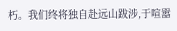朽。我们终将独自赴远山跋涉,于喧嚣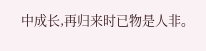中成长,再归来时已物是人非。